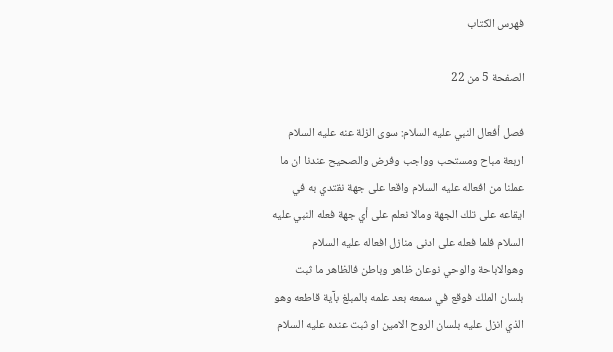فهرس الكتاب

الصفحة 5 من 22

فصل أفعال النبي عليه السلام: سوى الزلة عنه عليه السلام اربعة مباح ومستحب وواجب وفرض والصحيح عندنا ان ما عملنا من افعاله عليه السلام واقعا على جهة نقتدي به في ايقاعه على تلك الجهة ومالا نعلم على أي جهة فعله النبي عليه السلام فلما فعله على ادنى منازل افعاله عليه السلام وهوالاباحة والوحي نوعان ظاهر وباطن فالظاهر ما ثبت بلسان الملك فوقع في سمعه بعد علمه بالمبلغ بآية قاطعه وهو الذي انزل عليه بلسان الروح الامين او ثبت عنده عليه السلام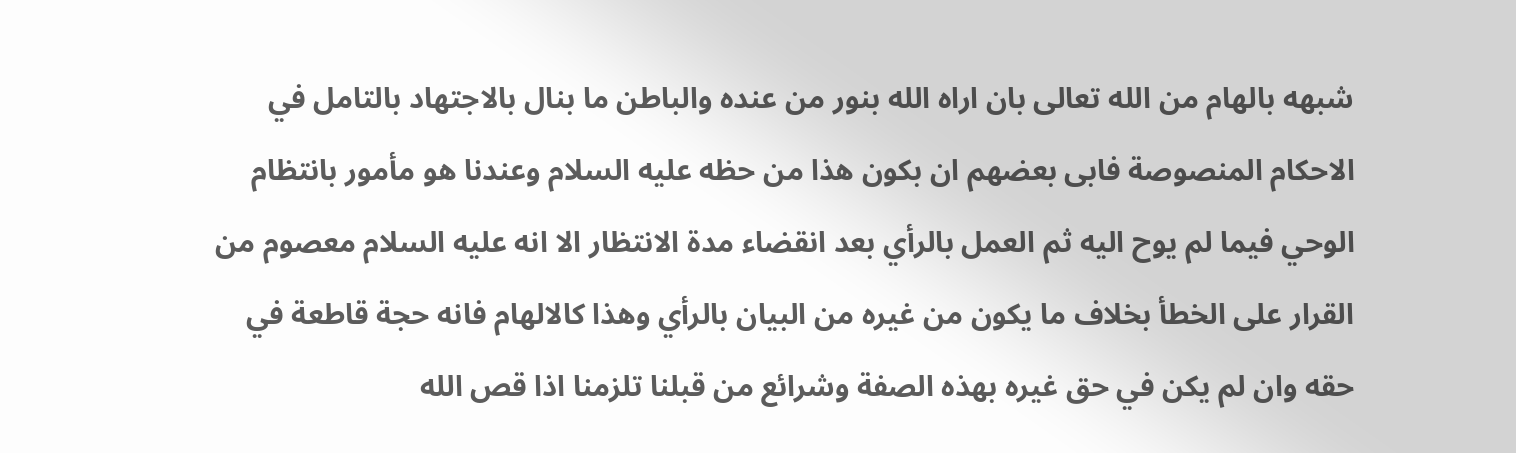شبهه بالهام من الله تعالى بان اراه الله بنور من عنده والباطن ما بنال بالاجتهاد بالتامل في الاحكام المنصوصة فابى بعضهم ان بكون هذا من حظه عليه السلام وعندنا هو مأمور بانتظام الوحي فيما لم يوح اليه ثم العمل بالرأي بعد انقضاء مدة الانتظار الا انه عليه السلام معصوم من القرار على الخطأ بخلاف ما يكون من غيره من البيان بالرأي وهذا كالالهام فانه حجة قاطعة في حقه وان لم يكن في حق غيره بهذه الصفة وشرائع من قبلنا تلزمنا اذا قص الله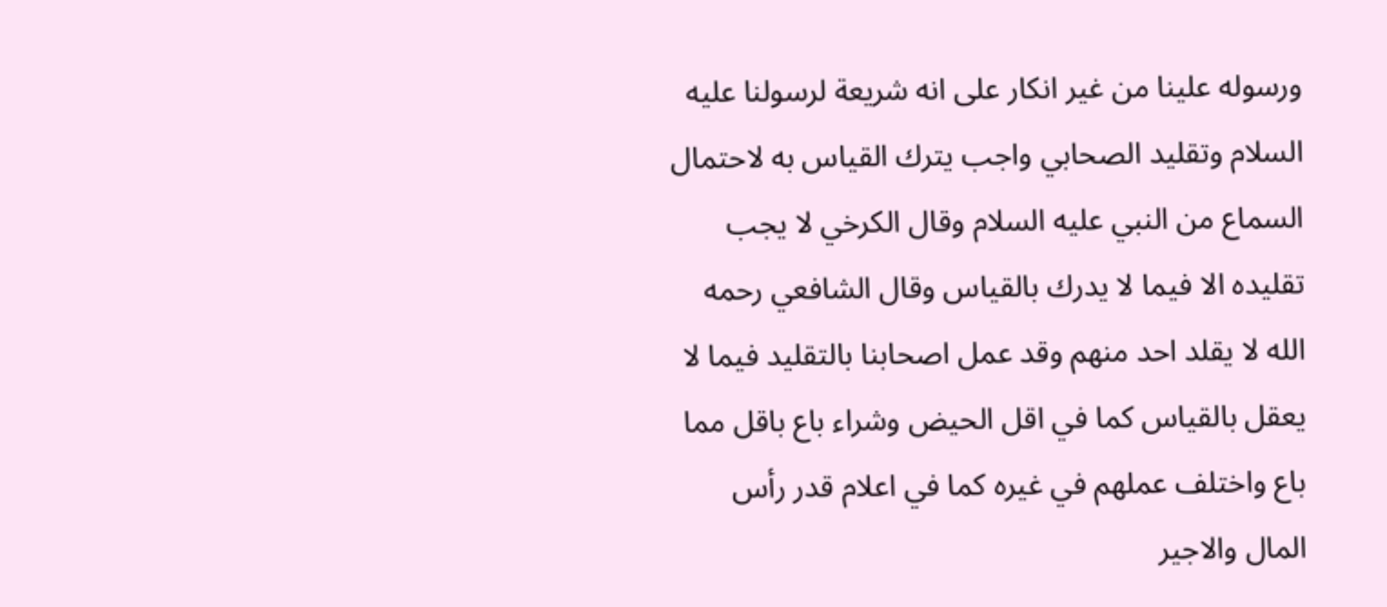ورسوله علينا من غير انكار على انه شريعة لرسولنا عليه السلام وتقليد الصحابي واجب يترك القياس به لاحتمال السماع من النبي عليه السلام وقال الكرخي لا يجب تقليده الا فيما لا يدرك بالقياس وقال الشافعي رحمه الله لا يقلد احد منهم وقد عمل اصحابنا بالتقليد فيما لا يعقل بالقياس كما في اقل الحيض وشراء باع باقل مما باع واختلف عملهم في غيره كما في اعلام قدر رأس المال والاجير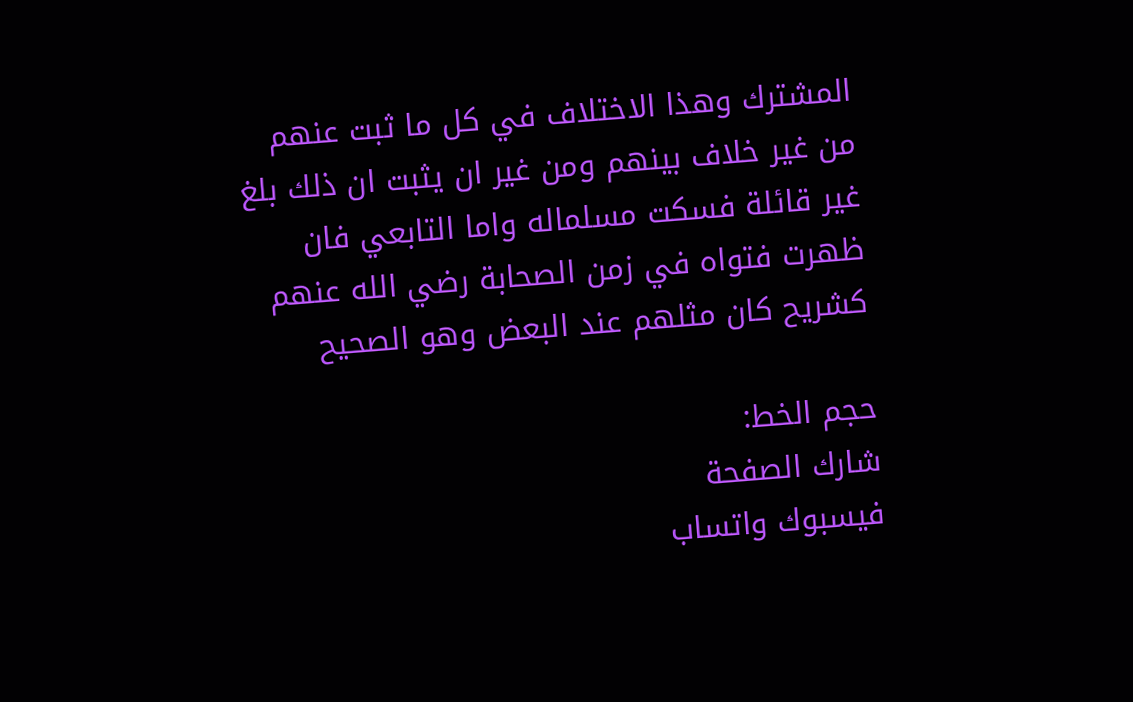المشترك وهذا الاختلاف في كل ما ثبت عنهم من غير خلاف بينهم ومن غير ان يثبت ان ذلك بلغ غير قائلة فسكت مسلماله واما التابعي فان ظهرت فتواه في زمن الصحابة رضي الله عنهم كشريح كان مثلهم عند البعض وهو الصحيح

حجم الخط:
شارك الصفحة
فيسبوك واتساب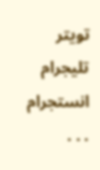تويتر تليجرام انستجرام
. . .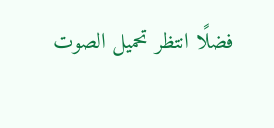فضلًا انتظر تحميل الصوت